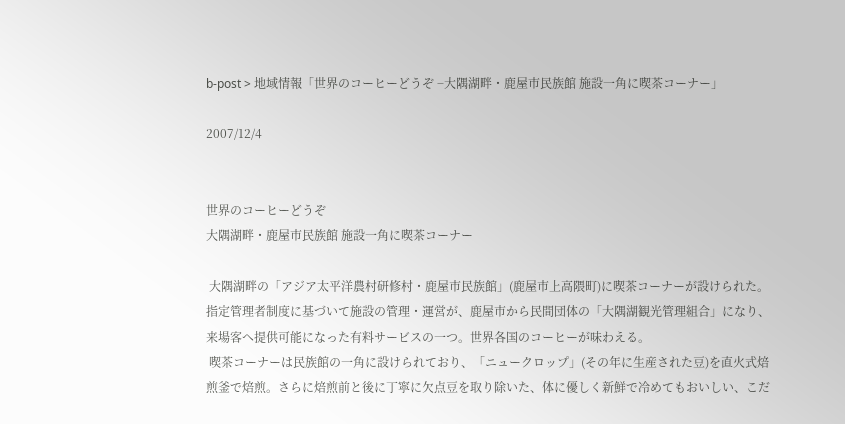b-post > 地域情報「世界のコーヒーどうぞ −大隅湖畔・鹿屋市民族館 施設一角に喫茶コーナー」

2007/12/4


世界のコーヒーどうぞ
大隅湖畔・鹿屋市民族館 施設一角に喫茶コーナー

 大隅湖畔の「アジア太平洋農村研修村・鹿屋市民族館」(鹿屋市上高隈町)に喫茶コーナーが設けられた。指定管理者制度に基づいて施設の管理・運営が、鹿屋市から民間団体の「大隅湖観光管理組合」になり、来場客へ提供可能になった有料サービスの一つ。世界各国のコーヒーが味わえる。
 喫茶コーナーは民族館の一角に設けられており、「ニュークロップ」(その年に生産された豆)を直火式焙煎釜で焙煎。さらに焙煎前と後に丁寧に欠点豆を取り除いた、体に優しく新鮮で冷めてもおいしい、こだ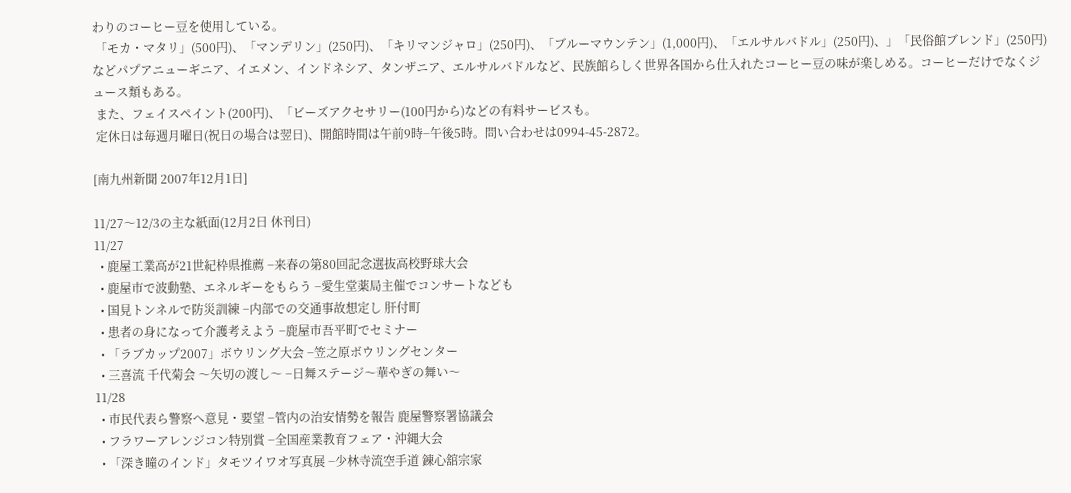わりのコーヒー豆を使用している。
 「モカ・マタリ」(500円)、「マンデリン」(250円)、「キリマンジャロ」(250円)、「ブルーマウンテン」(1,000円)、「エルサルバドル」(250円)、」「民俗館ブレンド」(250円)などパプアニューギニア、イエメン、インドネシア、タンザニア、エルサルバドルなど、民族館らしく世界各国から仕入れたコーヒー豆の味が楽しめる。コーヒーだけでなくジュース類もある。
 また、フェイスペイント(200円)、「ビーズアクセサリー(100円から)などの有料サービスも。
 定休日は毎週月曜日(祝日の場合は翌日)、開館時間は午前9時−午後5時。問い合わせは0994-45-2872。

[南九州新聞 2007年12月1日]

11/27〜12/3の主な紙面(12月2日 休刊日)
11/27
  • 鹿屋工業高が21世紀枠県推薦 −来春の第80回記念選抜高校野球大会
  • 鹿屋市で波動塾、エネルギーをもらう −愛生堂薬局主催でコンサートなども
  • 国見トンネルで防災訓練 −内部での交通事故想定し 肝付町
  • 患者の身になって介護考えよう −鹿屋市吾平町でセミナー
  • 「ラブカップ2007」ボウリング大会 −笠之原ボウリングセンター
  • 三喜流 千代菊会 〜矢切の渡し〜 −日舞ステージ〜華やぎの舞い〜
11/28
  • 市民代表ら警察へ意見・要望 −管内の治安情勢を報告 鹿屋警察署協議会
  • フラワーアレンジコン特別賞 −全国産業教育フェア・沖縄大会
  • 「深き瞳のインド」タモツイワオ写真展 −少林寺流空手道 錬心舘宗家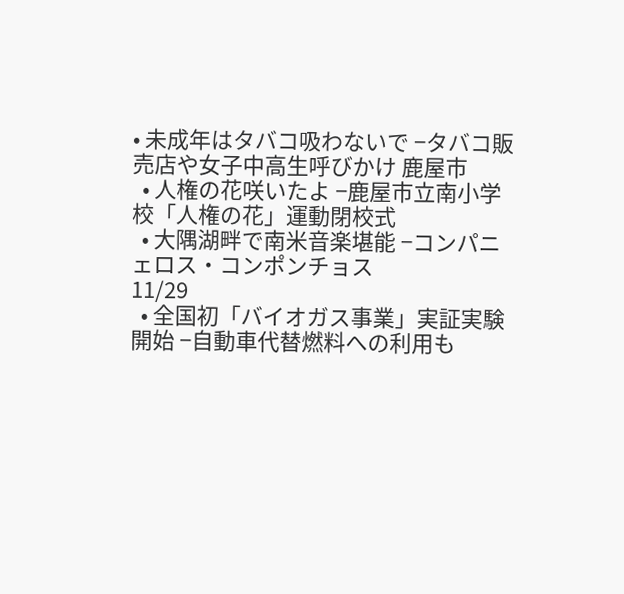• 未成年はタバコ吸わないで −タバコ販売店や女子中高生呼びかけ 鹿屋市
  • 人権の花咲いたよ −鹿屋市立南小学校「人権の花」運動閉校式
  • 大隅湖畔で南米音楽堪能 −コンパニェロス・コンポンチョス
11/29
  • 全国初「バイオガス事業」実証実験開始 −自動車代替燃料への利用も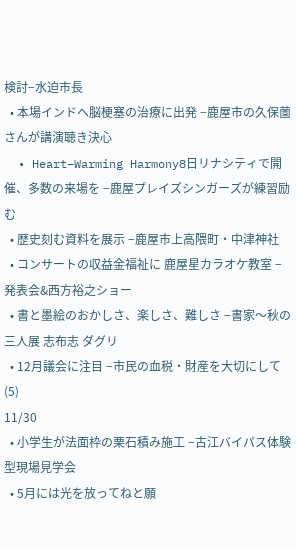検討−水迫市長
  • 本場インドへ脳梗塞の治療に出発 −鹿屋市の久保薗さんが講演聴き決心
  • Heart−Warming Harmony8日リナシティで開催、多数の来場を −鹿屋プレイズシンガーズが練習励む
  • 歴史刻む資料を展示 −鹿屋市上高隈町・中津神社
  • コンサートの収益金福祉に 鹿屋星カラオケ教室 −発表会&西方裕之ショー
  • 書と墨絵のおかしさ、楽しさ、難しさ −書家〜秋の三人展 志布志 ダグリ
  • 12月議会に注目 −市民の血税・財産を大切にして(5)
11/30
  • 小学生が法面枠の栗石積み施工 −古江バイパス体験型現場見学会
  • 5月には光を放ってねと願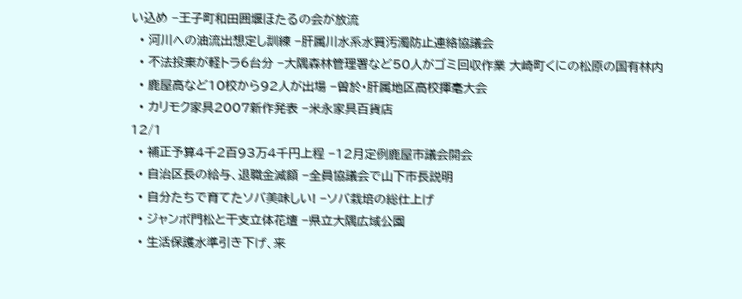い込め −王子町和田囲堰ほたるの会が放流
  • 河川への油流出想定し訓練 −肝属川水系水質汚濁防止連絡協議会
  • 不法投棄が軽トラ6台分 −大隅森林管理署など50人がゴミ回収作業 大崎町くにの松原の国有林内
  • 鹿屋高など10校から92人が出場 −曽於・肝属地区高校揮毫大会
  • カリモク家具2007新作発表 −米永家具百貨店
12/1
  • 補正予算4千2百93万4千円上程 −12月定例鹿屋市議会開会
  • 自治区長の給与、退職金減額 −全員協議会で山下市長説明
  • 自分たちで育てたソバ美味しい! −ソバ栽培の総仕上げ
  • ジャンボ門松と干支立体花壇 −県立大隅広域公園
  • 生活保護水準引き下げ、来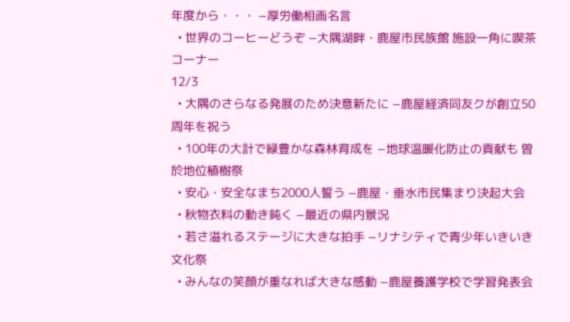年度から・・・ −厚労働相画名言
  • 世界のコーヒーどうぞ −大隅湖畔・鹿屋市民族館 施設一角に喫茶コーナー
12/3
  • 大隅のさらなる発展のため決意新たに −鹿屋経済同友クが創立50周年を祝う
  • 100年の大計で緑豊かな森林育成を −地球温暖化防止の貢献も 曽於地位植樹祭
  • 安心・安全なまち2000人誓う −鹿屋・垂水市民集まり決起大会
  • 秋物衣料の動き鈍く −最近の県内景況
  • 若さ溢れるステージに大きな拍手 −リナシティで青少年いきいき文化祭
  • みんなの笑顔が重なれば大きな感動 −鹿屋養護学校で学習発表会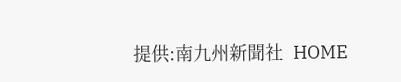提供:南九州新聞社  HOME